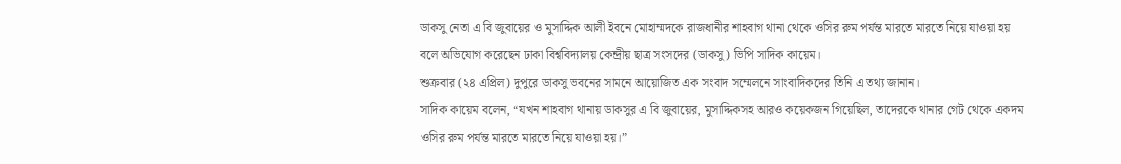ডাকসু নেতা এ বি জুবায়ের ও মুসাদ্দিক আলী ইবনে মোহাম্মদকে রাজধানীর শাহবাগ থানা থেকে ওসির রুম পর্যন্ত মারতে মারতে নিয়ে যাওয়া হয় বলে অভিযোগ করেছেন ঢাকা বিশ্ববিদ্যালয় কেন্দ্রীয় ছাত্র সংসদের (ডাকসু) ভিপি সাদিক কায়েম।
শুক্রবার (২৪ এপ্রিল) দুপুরে ডাকসু ভবনের সামনে আয়োজিত এক সংবাদ সম্মেলনে সাংবাদিকদের তিনি এ তথ্য জানান।
সাদিক কায়েম বলেন, “যখন শাহবাগ থানায় ডাকসুর এ বি জুবায়ের, মুসাদ্দিকসহ আরও কয়েকজন গিয়েছিল, তাদেরকে থানার গেট থেকে একদম ওসির রুম পর্যন্ত মারতে মারতে নিয়ে যাওয়া হয়।”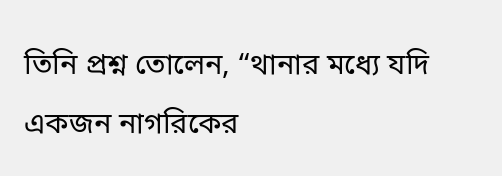তিনি প্রশ্ন তোলেন, “থানার মধ্যে যদি একজন নাগরিকের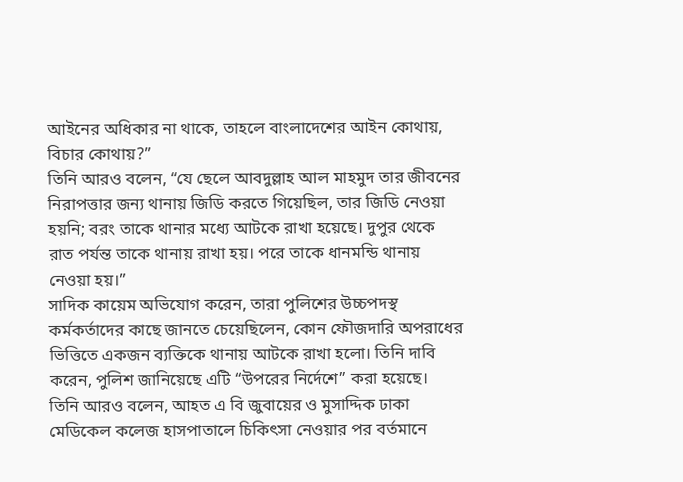আইনের অধিকার না থাকে, তাহলে বাংলাদেশের আইন কোথায়, বিচার কোথায়?”
তিনি আরও বলেন, “যে ছেলে আবদুল্লাহ আল মাহমুদ তার জীবনের নিরাপত্তার জন্য থানায় জিডি করতে গিয়েছিল, তার জিডি নেওয়া হয়নি; বরং তাকে থানার মধ্যে আটকে রাখা হয়েছে। দুপুর থেকে রাত পর্যন্ত তাকে থানায় রাখা হয়। পরে তাকে ধানমন্ডি থানায় নেওয়া হয়।”
সাদিক কায়েম অভিযোগ করেন, তারা পুলিশের উচ্চপদস্থ কর্মকর্তাদের কাছে জানতে চেয়েছিলেন, কোন ফৌজদারি অপরাধের ভিত্তিতে একজন ব্যক্তিকে থানায় আটকে রাখা হলো। তিনি দাবি করেন, পুলিশ জানিয়েছে এটি “উপরের নির্দেশে” করা হয়েছে।
তিনি আরও বলেন, আহত এ বি জুবায়ের ও মুসাদ্দিক ঢাকা মেডিকেল কলেজ হাসপাতালে চিকিৎসা নেওয়ার পর বর্তমানে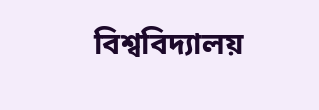বিশ্ববিদ্যালয়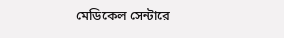মেডিকেল সেন্টারে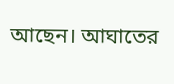আছেন। আঘাতের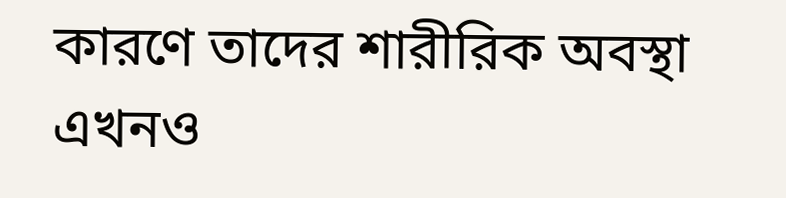কারণে তাদের শারীরিক অবস্থা এখনও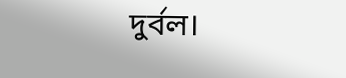দুর্বল।